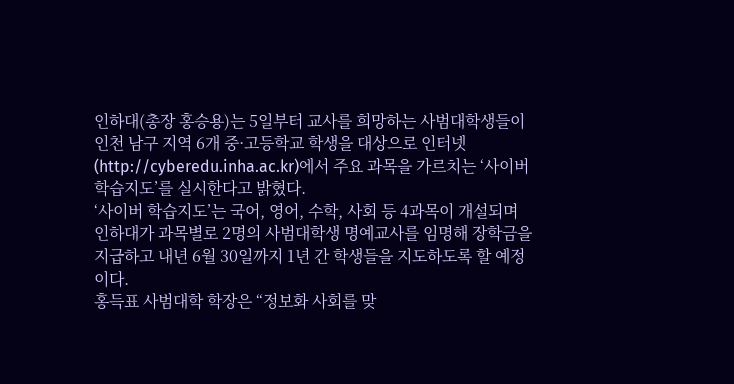인하대(총장 홍승용)는 5일부터 교사를 희망하는 사범대학생들이 인천 남구 지역 6개 중·고등학교 학생을 대상으로 인터넷(http://cyberedu.inha.ac.kr)에서 주요 과목을 가르치는 ‘사이버 학습지도’를 실시한다고 밝혔다.
‘사이버 학습지도’는 국어, 영어, 수학, 사회 등 4과목이 개설되며 인하대가 과목별로 2명의 사범대학생 명예교사를 임명해 장학금을 지급하고 내년 6월 30일까지 1년 간 학생들을 지도하도록 할 예정이다.
홍득표 사범대학 학장은 “정보화 사회를 맞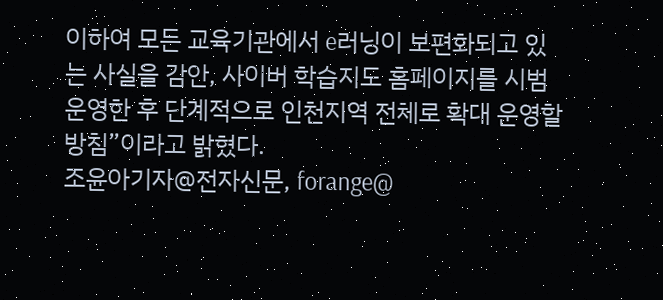이하여 모든 교육기관에서 e러닝이 보편화되고 있는 사실을 감안, 사이버 학습지도 홈페이지를 시범 운영한 후 단계적으로 인천지역 전체로 확대 운영할 방침”이라고 밝혔다.
조윤아기자@전자신문, forange@